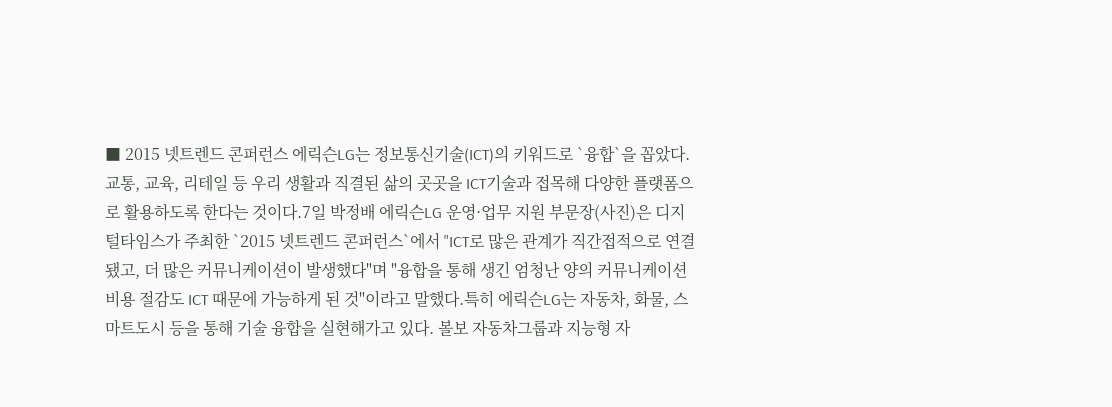■ 2015 넷트렌드 콘퍼런스 에릭슨LG는 정보통신기술(ICT)의 키워드로 `융합`을 꼽았다. 교통, 교육, 리테일 등 우리 생활과 직결된 삶의 곳곳을 ICT기술과 접목해 다양한 플랫폼으로 활용하도록 한다는 것이다.7일 박정배 에릭슨LG 운영·업무 지원 부문장(사진)은 디지털타임스가 주최한 `2015 넷트렌드 콘퍼런스`에서 "ICT로 많은 관계가 직간접적으로 연결됐고, 더 많은 커뮤니케이션이 발생했다"며 "융합을 통해 생긴 엄청난 양의 커뮤니케이션 비용 절감도 ICT 때문에 가능하게 된 것"이라고 말했다.특히 에릭슨LG는 자동차, 화물, 스마트도시 등을 통해 기술 융합을 실현해가고 있다. 볼보 자동차그룹과 지능형 자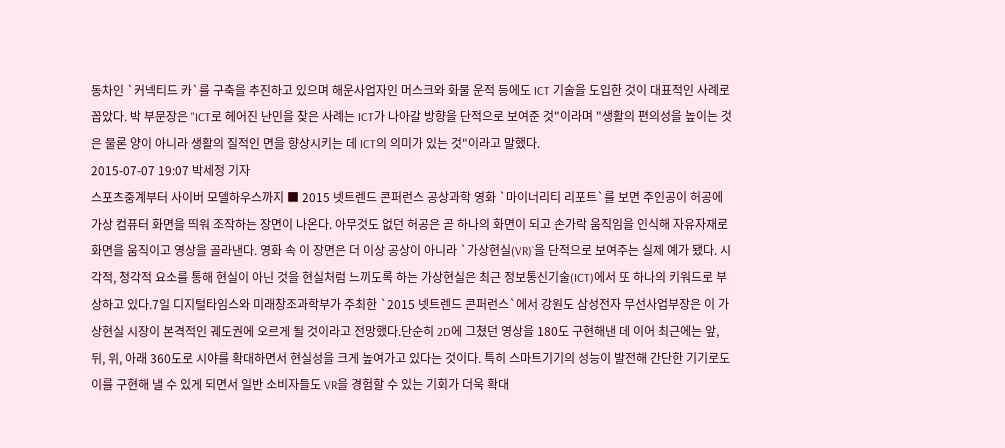동차인 `커넥티드 카`를 구축을 추진하고 있으며 해운사업자인 머스크와 화물 운적 등에도 ICT 기술을 도입한 것이 대표적인 사례로 꼽았다. 박 부문장은 "ICT로 헤어진 난민을 찾은 사례는 ICT가 나아갈 방향을 단적으로 보여준 것"이라며 "생활의 편의성을 높이는 것은 물론 양이 아니라 생활의 질적인 면을 향상시키는 데 ICT의 의미가 있는 것"이라고 말했다.
2015-07-07 19:07 박세정 기자
스포츠중계부터 사이버 모델하우스까지 ■ 2015 넷트렌드 콘퍼런스 공상과학 영화 `마이너리티 리포트`를 보면 주인공이 허공에 가상 컴퓨터 화면을 띄워 조작하는 장면이 나온다. 아무것도 없던 허공은 곧 하나의 화면이 되고 손가락 움직임을 인식해 자유자재로 화면을 움직이고 영상을 골라낸다. 영화 속 이 장면은 더 이상 공상이 아니라 `가상현실(VR)`을 단적으로 보여주는 실제 예가 됐다. 시각적, 청각적 요소를 통해 현실이 아닌 것을 현실처럼 느끼도록 하는 가상현실은 최근 정보통신기술(ICT)에서 또 하나의 키워드로 부상하고 있다.7일 디지털타임스와 미래창조과학부가 주최한 `2015 넷트렌드 콘퍼런스`에서 강원도 삼성전자 무선사업부장은 이 가상현실 시장이 본격적인 궤도권에 오르게 될 것이라고 전망했다.단순히 2D에 그쳤던 영상을 180도 구현해낸 데 이어 최근에는 앞, 뒤, 위, 아래 360도로 시야를 확대하면서 현실성을 크게 높여가고 있다는 것이다. 특히 스마트기기의 성능이 발전해 간단한 기기로도 이를 구현해 낼 수 있게 되면서 일반 소비자들도 VR을 경험할 수 있는 기회가 더욱 확대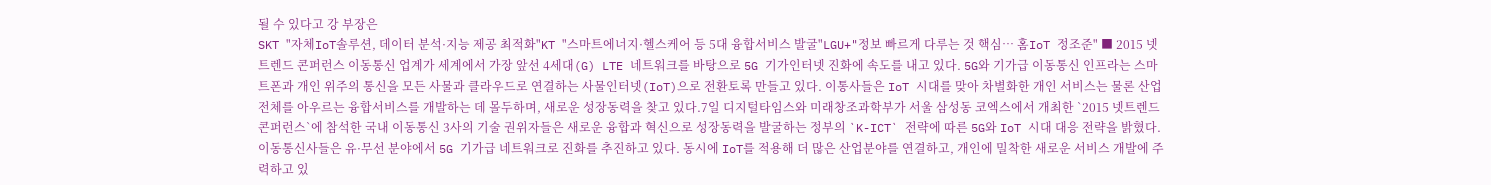될 수 있다고 강 부장은
SKT "자체IoT솔루션, 데이터 분석·지능 제공 최적화"KT "스마트에너지·헬스케어 등 5대 융합서비스 발굴"LGU+"정보 빠르게 다루는 것 핵심… 홈IoT 정조준" ■ 2015 넷트렌드 콘퍼런스 이동통신 업계가 세계에서 가장 앞선 4세대(G) LTE 네트워크를 바탕으로 5G 기가인터넷 진화에 속도를 내고 있다. 5G와 기가급 이동통신 인프라는 스마트폰과 개인 위주의 통신을 모든 사물과 클라우드로 연결하는 사물인터넷(IoT)으로 전환토록 만들고 있다. 이통사들은 IoT 시대를 맞아 차별화한 개인 서비스는 물론 산업 전체를 아우르는 융합서비스를 개발하는 데 몰두하며, 새로운 성장동력을 찾고 있다.7일 디지털타임스와 미래창조과학부가 서울 삼성동 코엑스에서 개최한 `2015 넷트렌드 콘퍼런스`에 참석한 국내 이동통신 3사의 기술 권위자들은 새로운 융합과 혁신으로 성장동력을 발굴하는 정부의 `K-ICT` 전략에 따른 5G와 IoT 시대 대응 전략을 밝혔다.이동통신사들은 유·무선 분야에서 5G 기가급 네트워크로 진화를 추진하고 있다. 동시에 IoT를 적용해 더 많은 산업분야를 연결하고, 개인에 밀착한 새로운 서비스 개발에 주력하고 있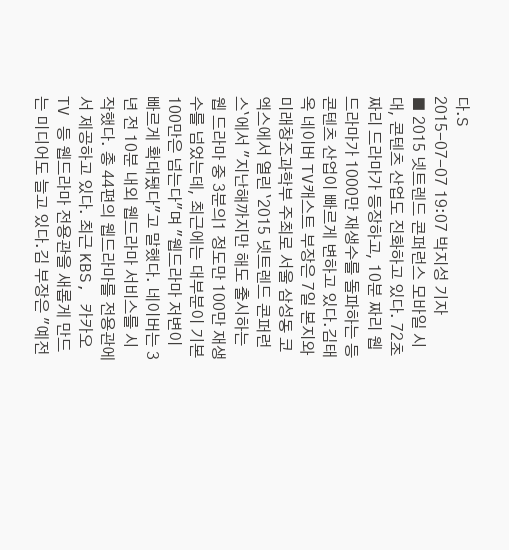다.S
2015-07-07 19:07 박지성 기자
■ 2015 넷트렌드 콘퍼런스 모바일 시대, 콘텐츠 산업도 진화하고 있다. 72초짜리 드라마가 등장하고, 10분 짜리 웹드라마가 1000만 재생수를 돌파하는 등 콘텐츠 산업이 빠르게 변하고 있다.김태옥 네이버 TV캐스트 부장은 7일 본지와 미래창조과학부 주최로 서울 삼성동 코엑스에서 열린 `2015 넷트렌드 콘퍼런스`에서 "지난해까지만 해도 출시하는 웹 드라마 중 3분의1 정도만 100만 재생수를 넘었는데, 최근에는 대부분이 기본 100만은 넘는다"며 "웹드라마 저변이 빠르게 확대됐다"고 말했다. 네이버는 3년 전 10분 내외 웹드라마 서비스를 시작했다. 총 44편의 웹드라마를 전용관에서 제공하고 있다. 최근 KBS, 카카오TV 등 웹드라마 전용관을 새롭게 만드는 미디어도 늘고 있다.김 부장은 "예전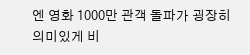엔 영화 1000만 관객 돌파가 굉장히 의미있게 비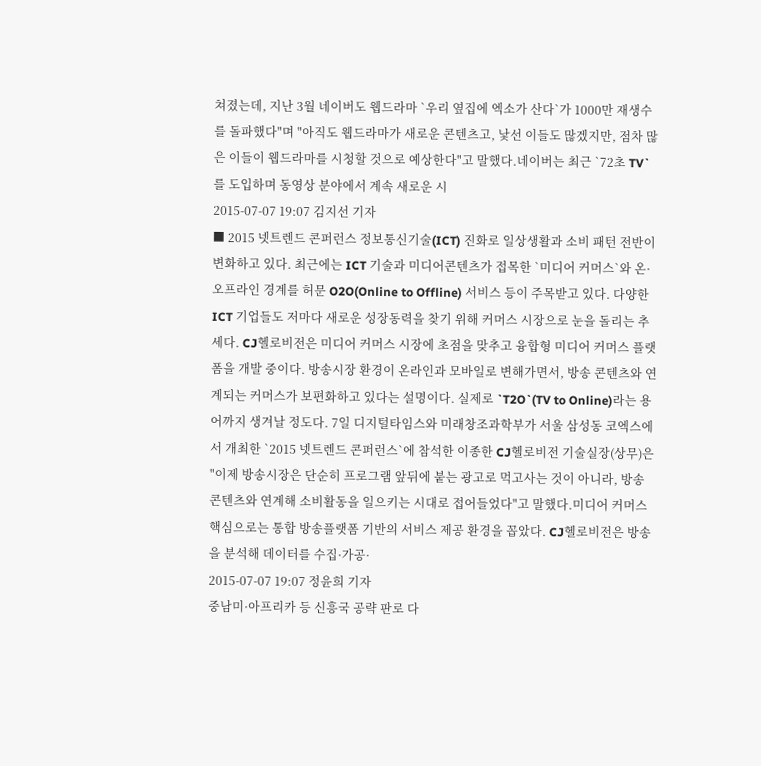쳐졌는데, 지난 3월 네이버도 웹드라마 `우리 옆집에 엑소가 산다`가 1000만 재생수를 돌파했다"며 "아직도 웹드라마가 새로운 콘텐츠고, 낯선 이들도 많겠지만, 점차 많은 이들이 웹드라마를 시청할 것으로 예상한다"고 말했다.네이버는 최근 `72초 TV`를 도입하며 동영상 분야에서 계속 새로운 시
2015-07-07 19:07 김지선 기자
■ 2015 넷트렌드 콘퍼런스 정보통신기술(ICT) 진화로 일상생활과 소비 패턴 전반이 변화하고 있다. 최근에는 ICT 기술과 미디어콘텐츠가 접목한 `미디어 커머스`와 온·오프라인 경계를 허문 O2O(Online to Offline) 서비스 등이 주목받고 있다. 다양한 ICT 기업들도 저마다 새로운 성장동력을 찾기 위해 커머스 시장으로 눈을 돌리는 추세다. CJ헬로비전은 미디어 커머스 시장에 초점을 맞추고 융합형 미디어 커머스 플랫폼을 개발 중이다. 방송시장 환경이 온라인과 모바일로 변해가면서, 방송 콘텐츠와 연계되는 커머스가 보편화하고 있다는 설명이다. 실제로 `T2O`(TV to Online)라는 용어까지 생겨날 정도다. 7일 디지털타임스와 미래창조과학부가 서울 삼성동 코엑스에서 개최한 `2015 넷트렌드 콘퍼런스`에 참석한 이종한 CJ헬로비전 기술실장(상무)은 "이제 방송시장은 단순히 프로그램 앞뒤에 붙는 광고로 먹고사는 것이 아니라, 방송 콘텐츠와 연계해 소비활동을 일으키는 시대로 접어들었다"고 말했다.미디어 커머스 핵심으로는 통합 방송플랫폼 기반의 서비스 제공 환경을 꼽았다. CJ헬로비전은 방송을 분석해 데이터를 수집·가공·
2015-07-07 19:07 정윤희 기자
중남미·아프리카 등 신흥국 공략 판로 다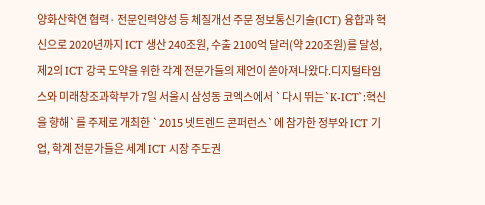양화산학연 협력· 전문인력양성 등 체질개선 주문 정보통신기술(ICT) 융합과 혁신으로 2020년까지 ICT 생산 240조원, 수출 2100억 달러(약 220조원)를 달성, 제2의 ICT 강국 도약을 위한 각계 전문가들의 제언이 쏟아져나왔다.디지털타임스와 미래창조과학부가 7일 서울시 삼성동 코엑스에서 `다시 뛰는 `K-ICT`:혁신을 향해`를 주제로 개최한 `2015 넷트렌드 콘퍼런스`에 참가한 정부와 ICT 기업, 학계 전문가들은 세계 ICT 시장 주도권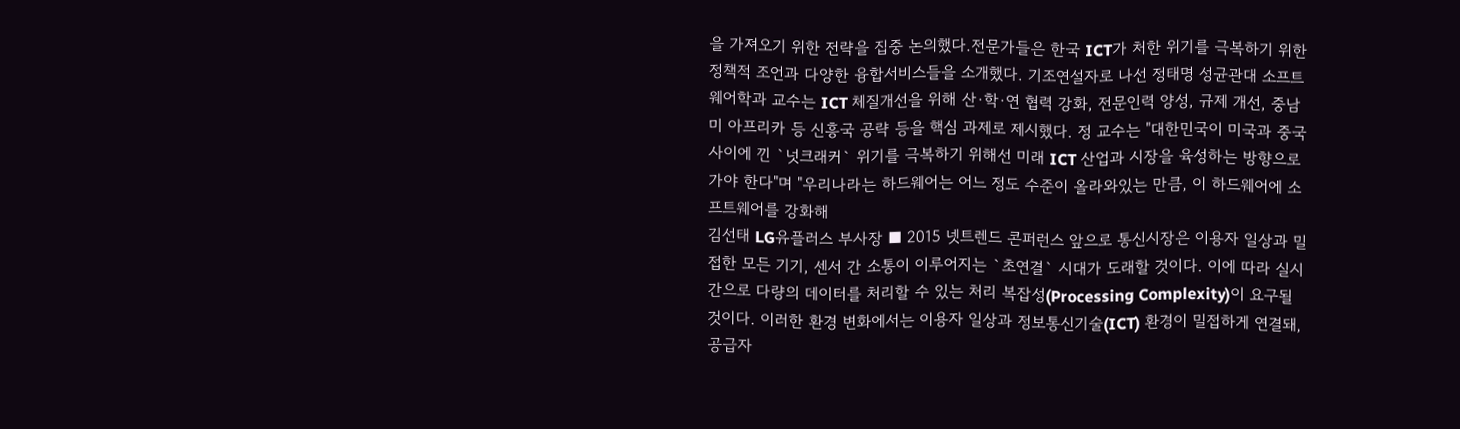을 가져오기 위한 전략을 집중 논의했다.전문가들은 한국 ICT가 처한 위기를 극복하기 위한 정책적 조언과 다양한 융합서비스들을 소개했다. 기조연설자로 나선 정태명 성균관대 소프트웨어학과 교수는 ICT 체질개선을 위해 산·학·연 협력 강화, 전문인력 양성, 규제 개선, 중남미 아프리카 등 신흥국 공략 등을 핵심 과제로 제시했다. 정 교수는 "대한민국이 미국과 중국 사이에 낀 `넛크래커` 위기를 극복하기 위해선 미래 ICT 산업과 시장을 육성하는 방향으로 가야 한다"며 "우리나라는 하드웨어는 어느 정도 수준이 올라와있는 만큼, 이 하드웨어에 소프트웨어를 강화해
김선태 LG유플러스 부사장 ■ 2015 넷트렌드 콘퍼런스 앞으로 통신시장은 이용자 일상과 밀접한 모든 기기, 센서 간 소통이 이루어지는 `초연결` 시대가 도래할 것이다. 이에 따라 실시간으로 다량의 데이터를 처리할 수 있는 처리 복잡성(Processing Complexity)이 요구될 것이다. 이러한 환경 변화에서는 이용자 일상과 정보통신기술(ICT) 환경이 밀접하게 연결돼, 공급자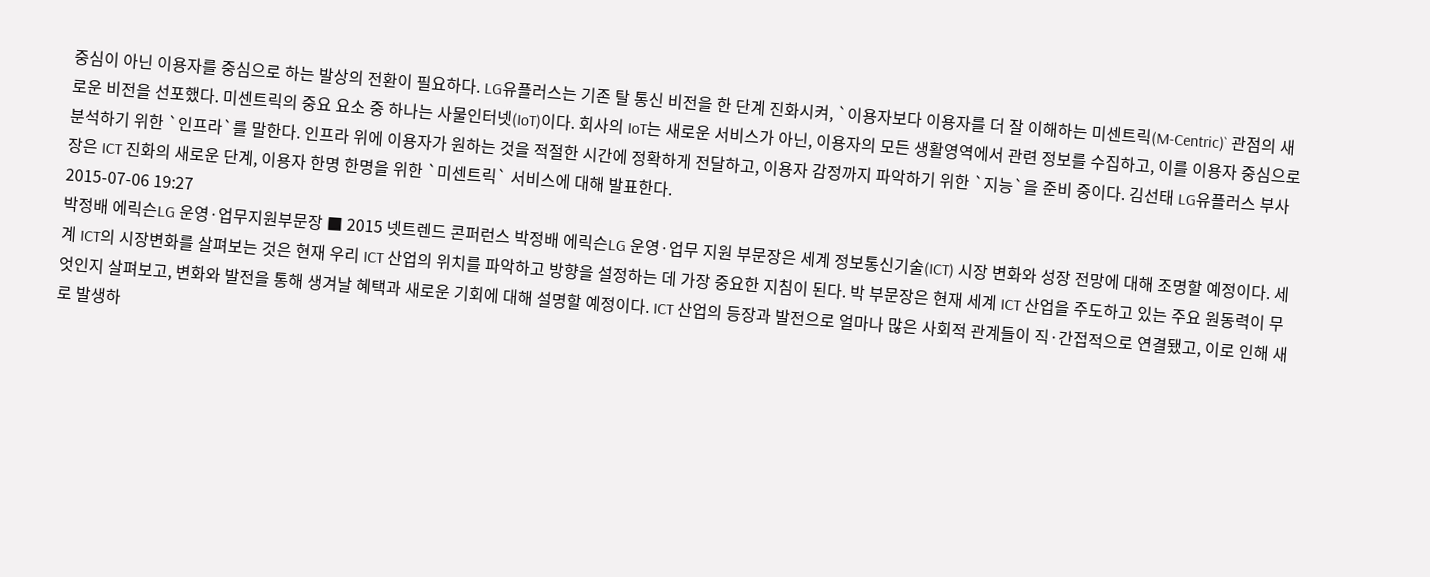중심이 아닌 이용자를 중심으로 하는 발상의 전환이 필요하다. LG유플러스는 기존 탈 통신 비전을 한 단계 진화시켜, `이용자보다 이용자를 더 잘 이해하는 미센트릭(M-Centric)` 관점의 새로운 비전을 선포했다. 미센트릭의 중요 요소 중 하나는 사물인터넷(IoT)이다. 회사의 IoT는 새로운 서비스가 아닌, 이용자의 모든 생활영역에서 관련 정보를 수집하고, 이를 이용자 중심으로 분석하기 위한 `인프라`를 말한다. 인프라 위에 이용자가 원하는 것을 적절한 시간에 정확하게 전달하고, 이용자 감정까지 파악하기 위한 `지능`을 준비 중이다. 김선태 LG유플러스 부사장은 ICT 진화의 새로운 단계, 이용자 한명 한명을 위한 `미센트릭` 서비스에 대해 발표한다.
2015-07-06 19:27
박정배 에릭슨LG 운영·업무지원부문장 ■ 2015 넷트렌드 콘퍼런스 박정배 에릭슨LG 운영·업무 지원 부문장은 세계 정보통신기술(ICT) 시장 변화와 성장 전망에 대해 조명할 예정이다. 세계 ICT의 시장변화를 살펴보는 것은 현재 우리 ICT 산업의 위치를 파악하고 방향을 설정하는 데 가장 중요한 지침이 된다. 박 부문장은 현재 세계 ICT 산업을 주도하고 있는 주요 원동력이 무엇인지 살펴보고, 변화와 발전을 통해 생겨날 혜택과 새로운 기회에 대해 설명할 예정이다. ICT 산업의 등장과 발전으로 얼마나 많은 사회적 관계들이 직·간접적으로 연결됐고, 이로 인해 새로 발생하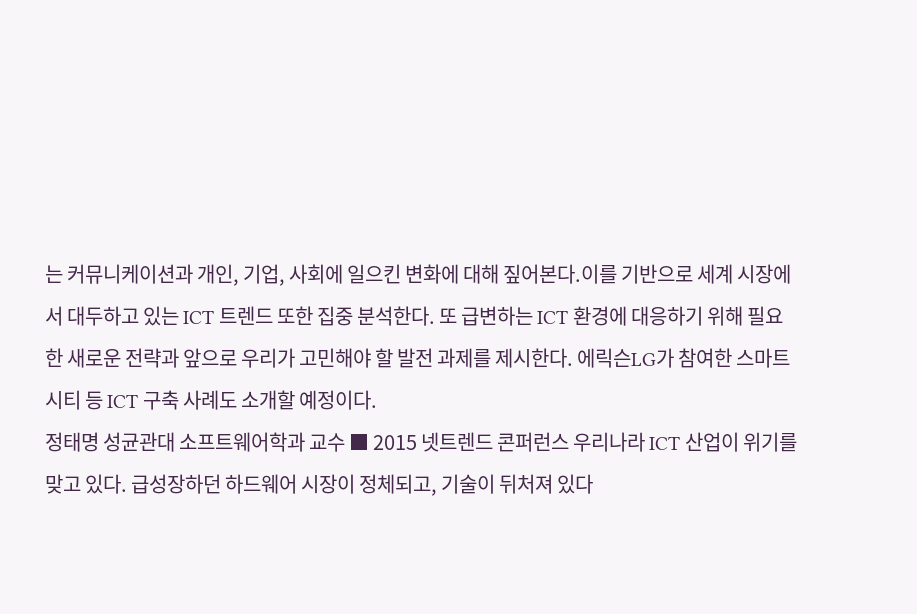는 커뮤니케이션과 개인, 기업, 사회에 일으킨 변화에 대해 짚어본다.이를 기반으로 세계 시장에서 대두하고 있는 ICT 트렌드 또한 집중 분석한다. 또 급변하는 ICT 환경에 대응하기 위해 필요한 새로운 전략과 앞으로 우리가 고민해야 할 발전 과제를 제시한다. 에릭슨LG가 참여한 스마트시티 등 ICT 구축 사례도 소개할 예정이다.
정태명 성균관대 소프트웨어학과 교수 ■ 2015 넷트렌드 콘퍼런스 우리나라 ICT 산업이 위기를 맞고 있다. 급성장하던 하드웨어 시장이 정체되고, 기술이 뒤처져 있다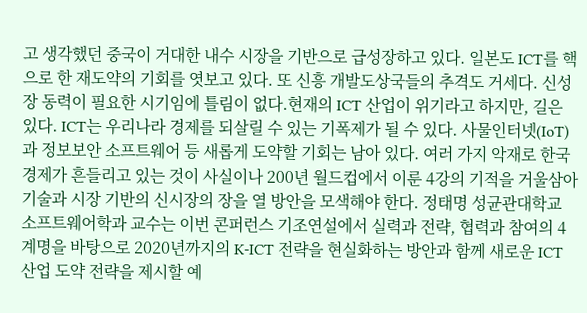고 생각했던 중국이 거대한 내수 시장을 기반으로 급성장하고 있다. 일본도 ICT를 핵으로 한 재도약의 기회를 엿보고 있다. 또 신흥 개발도상국들의 추격도 거세다. 신성장 동력이 필요한 시기임에 틀림이 없다.현재의 ICT 산업이 위기라고 하지만, 길은 있다. ICT는 우리나라 경제를 되살릴 수 있는 기폭제가 될 수 있다. 사물인터넷(IoT)과 정보보안 소프트웨어 등 새롭게 도약할 기회는 남아 있다. 여러 가지 악재로 한국 경제가 흔들리고 있는 것이 사실이나 200년 월드컵에서 이룬 4강의 기적을 거울삼아 기술과 시장 기반의 신시장의 장을 열 방안을 모색해야 한다. 정태명 성균관대학교 소프트웨어학과 교수는 이번 콘퍼런스 기조연설에서 실력과 전략, 협력과 참여의 4계명을 바탕으로 2020년까지의 K-ICT 전략을 현실화하는 방안과 함께 새로운 ICT 산업 도약 전략을 제시할 예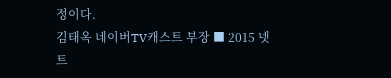정이다.
김태옥 네이버TV캐스트 부장 ■ 2015 넷트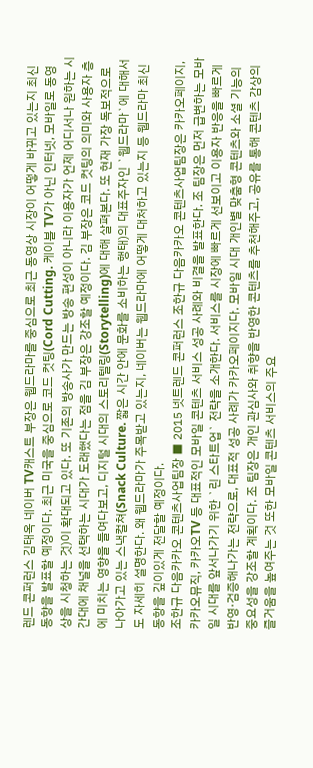렌드 콘퍼런스 김태옥 네이버 TV캐스트 부장은 웹드라마를 중심으로 최근 동영상 시장이 어떻게 바뀌고 있는지 최신 동향을 발표할 예정이다. 최근 미국을 중심으로 코드 컷팅(Cord Cutting. 케이블 TV가 아닌 인터넷, 모바일로 동영상을 시청하는 것)이 확대되고 있다. 또 기존의 방송사가 만드는 방송 편성이 아니라 이용자가 언제 어디서나 원하는 시간대에 채널을 선택하는 시대가 도래했다는 점을 김 부장은 강조할 예정이다. 김 부장은 코드 컷팅의 의미와 사용자 층에 미치는 영향을 들여다보고, 디지털 시대의 스토리텔링(Storytelling)에 대해 살펴본다. 또 현재 가장 독보적으로 나아가고 있는 스낵컬쳐(Snack Culture. 짧은 시간 안에 문화를 소비하는 행태)의 대표주자인 `웹드라마`에 대해서도 자세히 설명한다. 왜 웹드라마가 주목받고 있는지, 네이버는 웹드라마에 어떻게 대처하고 있는지 등 웹드라마 최신 동향을 깊이있게 전달할 예정이다.
조한규 다음카카오 콘텐츠사업팀장 ■ 2015 넷트렌드 콘퍼런스 조한규 다음카카오 콘텐츠사업팀장은 카카오페이지, 카카오뮤직, 카카오TV 등 대표적인 모바일 콘텐츠 서비스 성공 사례와 비결을 발표한다. 조 팀장은 먼저 급변하는 모바일 시대를 앞서나가기 위한 `린 스타트업` 전략을 소개한다. 서비스를 시장에 빠르게 선보이고 이용자 반응을 빠르게 반영·검증해나가는 전략으로, 대표적 성공 사례가 카카오페이지다. 모바일 시대 개인별 맞춤형 콘텐츠와 소셜 기능의 중요성을 강조할 계획이다. 조 팀장은 개인 관심사와 취향을 반영한 콘텐츠를 추천해주고, 공유를 통해 콘텐츠 감상의 즐거움을 높여주는 것 또한 모바일 콘텐츠 서비스의 주요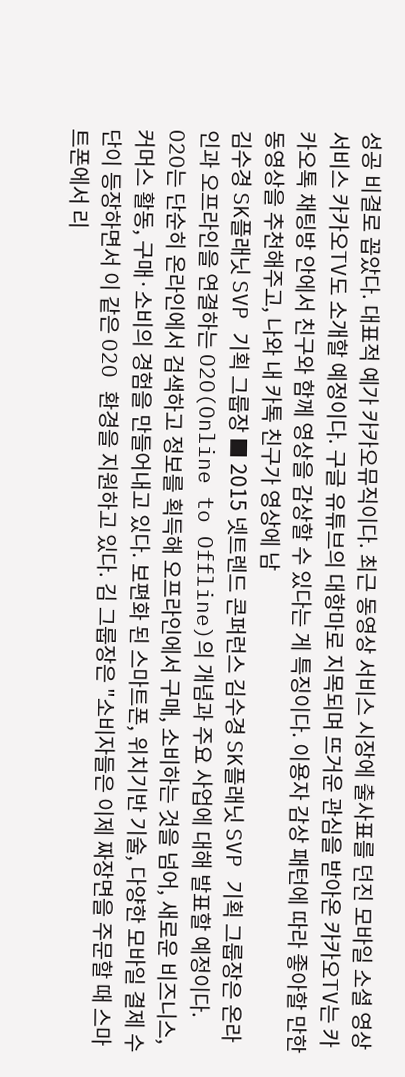성공 비결로 꼽았다. 대표적 예가 카카오뮤직이다. 최근 동영상 서비스 시장에 출사표를 던진 모바일 소셜 영상 서비스 카카오TV도 소개할 예정이다. 구글 유튜브의 대항마로 지목되며 뜨거운 관심을 받아온 카카오TV는 카카오톡 채팅방 안에서 친구와 함께 영상을 감상할 수 있다는 게 특징이다. 이용자 감상 패턴에 따라 좋아할 만한 동영상을 추천해주고, 나와 내 카톡 친구가 영상에 남
김수경 SK플래닛 SVP 기획 그룹장 ■ 2015 넷트렌드 콘퍼런스 김수경 SK플래닛 SVP 기획 그룹장은 온라인과 오프라인을 연결하는 O2O(Online to Offline)의 개념과 주요 사업에 대해 발표할 예정이다. O2O는 단순히 온라인에서 검색하고 정보를 획득해 오프라인에서 구매, 소비하는 것을 넘어, 새로운 비즈니스, 커머스 활동, 구매·소비의 경험을 만들어내고 있다. 보편화 된 스마트폰, 위치기반 기술, 다양한 모바일 결제 수단이 등장하면서 이 같은 O2O 환경을 지원하고 있다. 김 그룹장은 "소비자들은 이제 짜장면을 주문할 때 스마트폰에서 리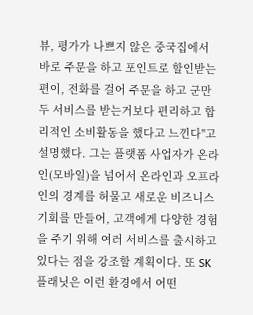뷰, 평가가 나쁘지 않은 중국집에서 바로 주문을 하고 포인트로 할인받는 편이, 전화를 걸어 주문을 하고 군만두 서비스를 받는거보다 편리하고 합리적인 소비활동을 했다고 느낀다"고 설명했다. 그는 플랫폼 사업자가 온라인(모바일)을 넘어서 온라인과 오프라인의 경계를 허물고 새로운 비즈니스 기회를 만들어, 고객에게 다양한 경험을 주기 위해 여러 서비스를 출시하고 있다는 점을 강조할 계획이다. 또 SK플래닛은 이런 환경에서 어떤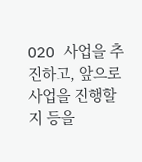O2O 사업을 추진하고, 앞으로 사업을 진행할지 등을